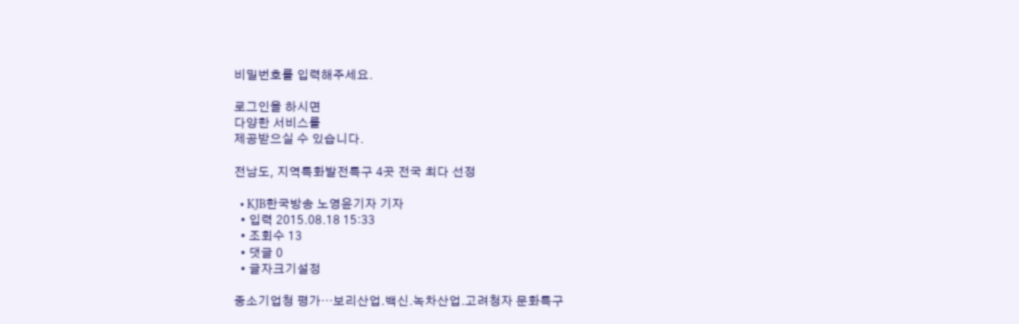비밀번호를 입력해주세요.

로그인을 하시면
다양한 서비스를
제공받으실 수 있습니다.

전남도, 지역특화발전특구 4곳 전국 최다 선정

  • KJB한국방송 노영윤기자 기자
  • 입력 2015.08.18 15:33
  • 조회수 13
  • 댓글 0
  • 글자크기설정

중소기업청 평가…보리산업․백신․녹차산업․고려청자 문화특구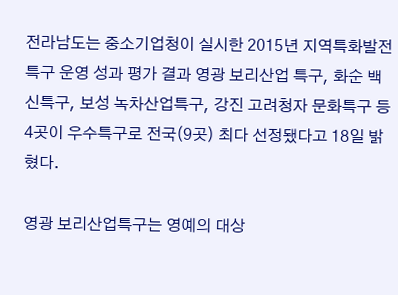전라남도는 중소기업청이 실시한 2015년 지역특화발전특구 운영 성과 평가 결과 영광 보리산업 특구, 화순 백신특구, 보성 녹차산업특구, 강진 고려청자 문화특구 등 4곳이 우수특구로 전국(9곳) 최다 선정됐다고 18일 밝혔다.

영광 보리산업특구는 영예의 대상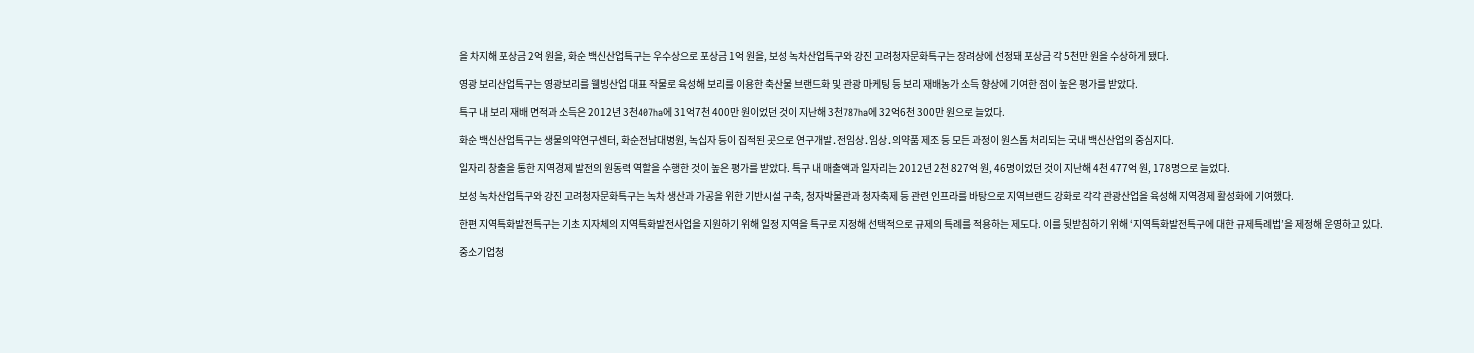을 차지해 포상금 2억 원을, 화순 백신산업특구는 우수상으로 포상금 1억 원을, 보성 녹차산업특구와 강진 고려청자문화특구는 장려상에 선정돼 포상금 각 5천만 원을 수상하게 됐다.

영광 보리산업특구는 영광보리를 웰빙산업 대표 작물로 육성해 보리를 이용한 축산물 브랜드화 및 관광 마케팅 등 보리 재배농가 소득 향상에 기여한 점이 높은 평가를 받았다.

특구 내 보리 재배 면적과 소득은 2012년 3천407ha에 31억7천 400만 원이었던 것이 지난해 3천787ha에 32억6천 300만 원으로 늘었다.

화순 백신산업특구는 생물의약연구센터, 화순전남대병원, 녹십자 등이 집적된 곳으로 연구개발․전임상․임상․의약품 제조 등 모든 과정이 원스톱 처리되는 국내 백신산업의 중심지다.

일자리 창출을 통한 지역경제 발전의 원동력 역할을 수행한 것이 높은 평가를 받았다. 특구 내 매출액과 일자리는 2012년 2천 827억 원, 46명이었던 것이 지난해 4천 477억 원, 178명으로 늘었다.

보성 녹차산업특구와 강진 고려청자문화특구는 녹차 생산과 가공을 위한 기반시설 구축, 청자박물관과 청자축제 등 관련 인프라를 바탕으로 지역브랜드 강화로 각각 관광산업을 육성해 지역경제 활성화에 기여했다.

한편 지역특화발전특구는 기초 지자체의 지역특화발전사업을 지원하기 위해 일정 지역을 특구로 지정해 선택적으로 규제의 특례를 적용하는 제도다. 이를 뒷받침하기 위해 ‘지역특화발전특구에 대한 규제특례법’을 제정해 운영하고 있다.

중소기업청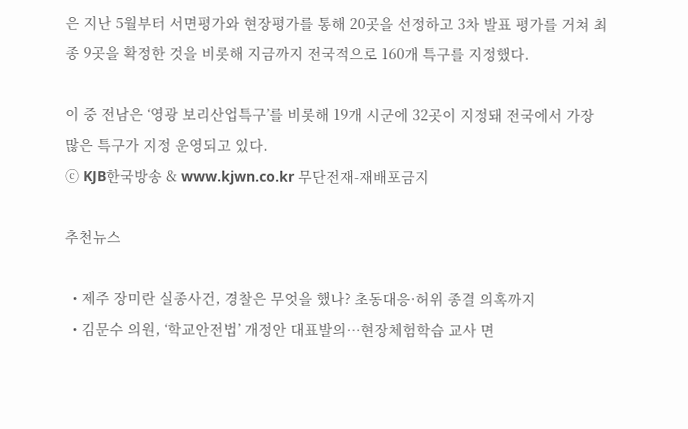은 지난 5월부터 서면평가와 현장평가를 통해 20곳을 선정하고 3차 발표 평가를 거쳐 최종 9곳을 확정한 것을 비롯해 지금까지 전국적으로 160개 특구를 지정했다.

이 중 전남은 ‘영광 보리산업특구’를 비롯해 19개 시군에 32곳이 지정돼 전국에서 가장 많은 특구가 지정 운영되고 있다.
ⓒ KJB한국방송 & www.kjwn.co.kr 무단전재-재배포금지

추천뉴스

  • 제주 장미란 실종사건, 경찰은 무엇을 했나? 초동대응·허위 종결 의혹까지
  • 김문수 의원, ‘학교안전법’ 개정안 대표발의…현장체험학습 교사 면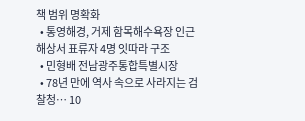책 범위 명확화
  • 통영해경, 거제 함목해수욕장 인근 해상서 표류자 4명 잇따라 구조
  • 민형배 전남광주통합특별시장
  • 78년 만에 역사 속으로 사라지는 검찰청… 10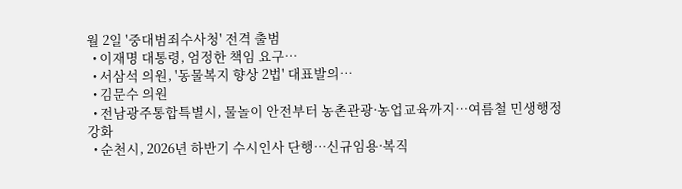월 2일 '중대범죄수사청' 전격 출범
  • 이재명 대통령, 엄정한 책임 요구…
  • 서삼석 의원, '동물복지 향상 2법' 대표발의…
  • 김문수 의원
  • 전남광주통합특별시, 물놀이 안전부터 농촌관광·농업교육까지…여름철 민생행정 강화
  • 순천시, 2026년 하반기 수시인사 단행…신규임용·복직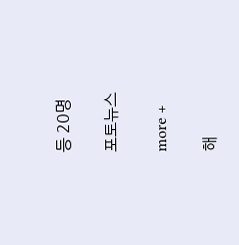등 20명

포토뉴스

more +

해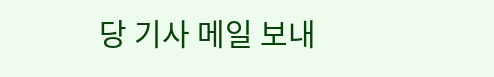당 기사 메일 보내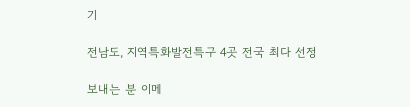기

전남도, 지역특화발전특구 4곳 전국 최다 선정

보내는 분 이메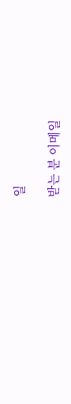일

받는 분 이메일